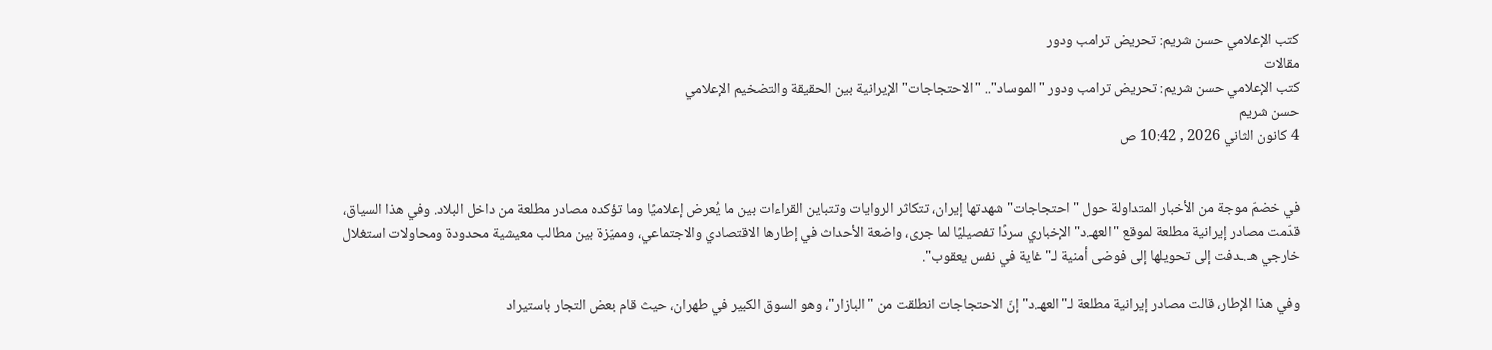كتب الإعلامي حسن شريم: تحريض ترامب ودور
مقالات
كتب الإعلامي حسن شريم: تحريض ترامب ودور "الموساد".. "الاحتجاجات" الإيرانية بين الحقيقة والتضخيم الإعلامي
حسن شريم
4 كانون الثاني 2026 , 10:42 ص


في خضمّ موجة من الأخبار المتداولة حول "احتجاجات" شهدتها إيران، تتكاثر الروايات وتتباين القراءات بين ما يُعرض إعلاميًا وما تؤكده مصادر مطلعة من داخل البلاد. وفي هذا السياق، قدّمت مصادر إيرانية مطلعة لموقع "العهـ.د" الإخباري سردًا تفصيليًا لما جرى، واضعة الأحداث في إطارها الاقتصادي والاجتماعي، ومميّزة بين مطالب معيشية محدودة ومحاولات استغلال خارجي هـ.ـدفت إلى تحويلها إلى فوضى أمنية لـ"غاية في نفس يعقوب".

وفي هذا الإطار، قالت مصادر إيرانية مطلعة لـ"العهـ.د" إنّ الاحتجاجات انطلقت من "البازار"، وهو السوق الكبير في طهران، حيث قام بعض التجار باستيراد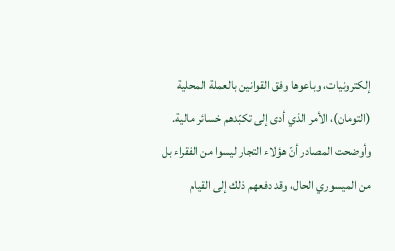إلكترونيات، وباعوها وفق القوانين بالعملة المحلية (التومان)، الأمر الذي أدى إلى تكبّدهم خسائر مالية. وأوضحت المصادر أنّ هؤلاء التجار ليسوا من الفقراء بل من الميسوري الحال، وقد دفعهم ذلك إلى القيام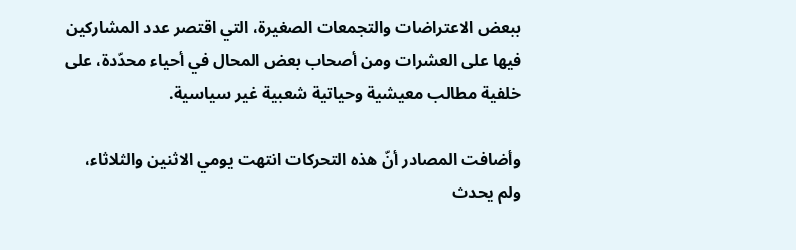ببعض الاعتراضات والتجمعات الصغيرة، التي اقتصر عدد المشاركين فيها على العشرات ومن أصحاب بعض المحال في أحياء محدّدة، على خلفية مطالب معيشية وحياتية شعبية غير سياسية.

وأضافت المصادر أنّ هذه التحركات انتهت يومي الاثنين والثلاثاء، ولم يحدث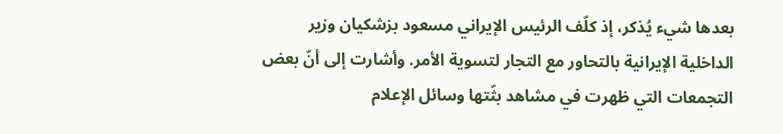بعدها شيء يُذكر، إذ كلّف الرئيس الإيراني مسعود بزشكيان وزير الداخلية الإيرانية بالتحاور مع التجار لتسوية الأمر. وأشارت إلى أنّ بعض التجمعات التي ظهرت في مشاهد بثّتها وسائل الإعلام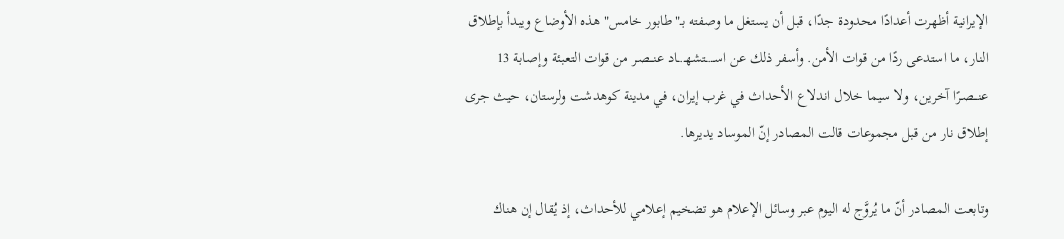الإيرانية أظهرت أعدادًا محدودة جدًا، قبل أن يستغل ما وصفته بـ"طابور خامس" هذه الأوضاع ويبدأ بإطلاق النار، ما استدعى ردًا من قوات الأمن. وأسفر ذلك عن اســ.ـتشهـ.ـاد عنـــصـر من قوات التعبئة وإصابة 13 عنـــصـرًا آخرين، ولا سيما خلال اندلاع الأحداث في غرب إيران، في مدينة كوهدشت ولرستان، حيث جرى إطلاق نار من قبل مجموعات قالت المصادر إنّ الموساد يديرها.

وتابعت المصادر أنّ ما يُروَّج له اليوم عبر وسائل الإعلام هو تضخيم إعلامي للأحداث، إذ يُقال إن هناك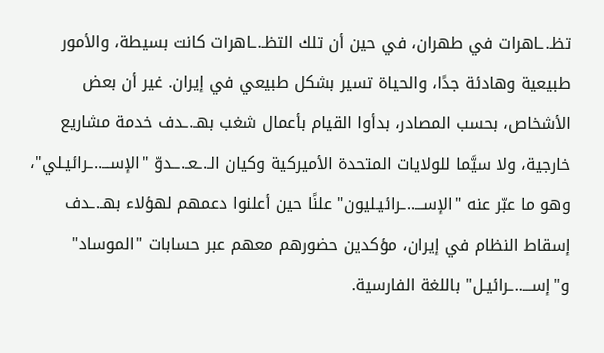تظـ.ـاهرات في طهران، في حين أن تلك التظـ.ـاهرات كانت بسيطة، والأمور طبيعية وهادئة جدًا، والحياة تسير بشكل طبيعي في إيران. غير أن بعض الأشخاص، بحسب المصادر، بدأوا القيام بأعمال شغب بهـ.ـدف خدمة مشاريع خارجية، ولا سيَّما للولايات المتحدة الأميركية وكيان الـ.ـعـ.ــدوّ "الإســـ..ـرائيـلي"، وهو ما عبّر عنه "الإســـ..ـرائيـليون" علنًا حين أعلنوا دعمهم لهؤلاء بهـ.ـدف إسقاط النظام في إيران، مؤكدين حضورهم معهم عبر حسابات "الموساد" و"إســـ..ـرائيـل" باللغة الفارسية.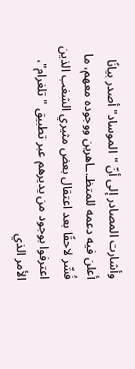وأشارت المصادر إلى أنّ "الموساد" أصدر بيانًا أعلن فيه دعمه للمتظـ.ـاهرين ووجوده معهم، ما فُسِّر لاحقًا بعد اعتقال بعض مثيري الشغب الذين اعترفوا بوجود من يديرهم عبر تطبيق "تلغرام"، الأمر الذي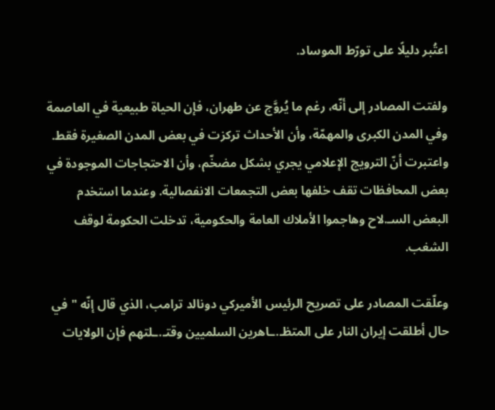اعتُبر دليلًا على تورّط الموساد.

ولفتت المصادر إلى أنّه، رغم ما يُروَّج عن طهران، فإن الحياة طبيعية في العاصمة وفي المدن الكبرى والمهمّة، وأن الأحداث تركزت في بعض المدن الصغيرة فقط. واعتبرت أنّ الترويج الإعلامي يجري بشكل مضخّم، وأن الاحتجاجات الموجودة في بعض المحافظات تقف خلفها بعض التجمعات الانفصالية. وعندما استخدم البعض السـ.لاح وهاجموا الأملاك العامة والحكومية، تدخلت الحكومة لوقف الشغب.

وعلّقت المصادر على تصريح الرئيس الأميركي دونالد ترامب، الذي قال إنّه "في حال أطلقت إيران النار على المتظـ.ـاهرين السلميين وقتـ.ـلتهم فإن الولايات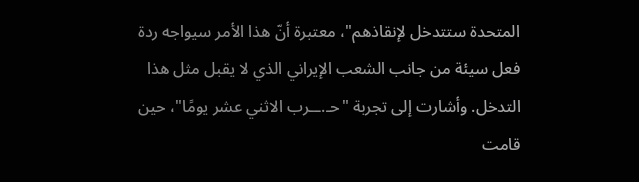المتحدة ستتدخل لإنقاذهم"، معتبرة أنّ هذا الأمر سيواجه ردة فعل سيئة من جانب الشعب الإيراني الذي لا يقبل مثل هذا التدخل. وأشارت إلى تجربة "حـ.ــرب الاثني عشر يومًا"، حين قامت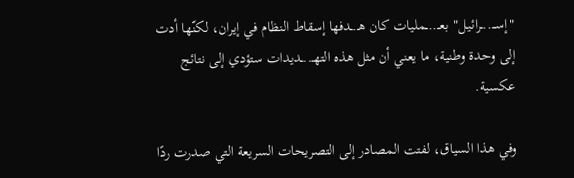"إســـ..ـرائيـل" بعــ..ــمليات كان هـ.ـدفها إسقاط النظام في إيران، لكنّها أدت إلى وحدة وطنية، ما يعني أن مثل هذه التهـ..ـديدات ستؤدي إلى نتائج عكسية.

وفي هذا السياق، لفتت المصادر إلى التصريحات السريعة التي صدرت ردًا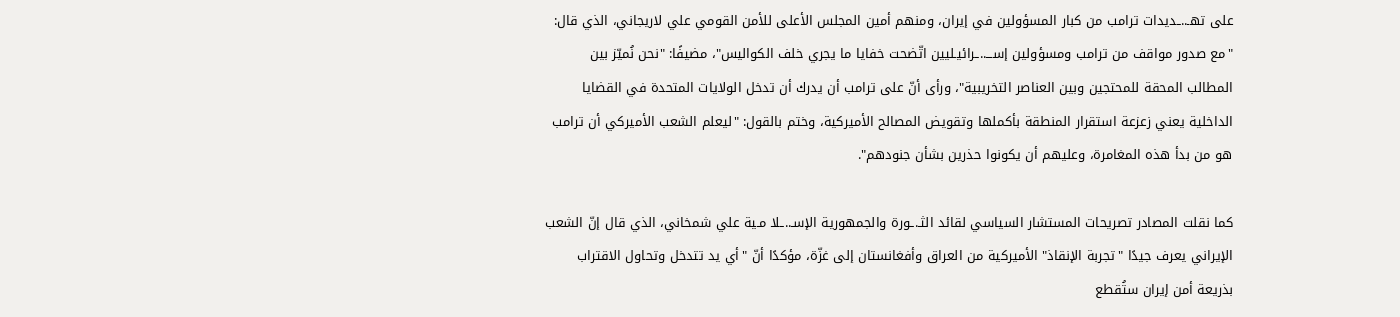على تهـ..ـديدات ترامب من كبار المسؤولين في إيران، ومنهم أمين المجلس الأعلى للأمن القومي علي لاريجاني، الذي قال: "مع صدور مواقف من ترامب ومسؤولين إســـ..ـرائيـليين اتّضحت خفايا ما يجري خلف الكواليس"، مضيفًا: "نحن نُميّز بين المطالب المحقة للمحتجين وبين العناصر التخريبية"، ورأى أنّ على ترامب أن يدرك أن تدخل الولايات المتحدة في القضايا الداخلية يعني زعزعة استقرار المنطقة بأكملها وتقويض المصالح الأميركية، وختم بالقول: "ليعلم الشعب الأميركي أن ترامب هو من بدأ هذه المغامرة، وعليهم أن يكونوا حذرين بشأن جنودهم".

كما نقلت المصادر تصريحات المستشار السياسي لقائد الثـ.ـورة والجمهورية الإسـ..ـلا مـية علي شمخاني، الذي قال إنّ الشعب الإيراني يعرف جيدًا "تجربة الإنقاذ" الأميركية من العراق وأفغانستان إلى غزّة، مؤكدًا أنّ "أي يد تتدخل وتحاول الاقتراب بذريعة أمن إيران ستُقطع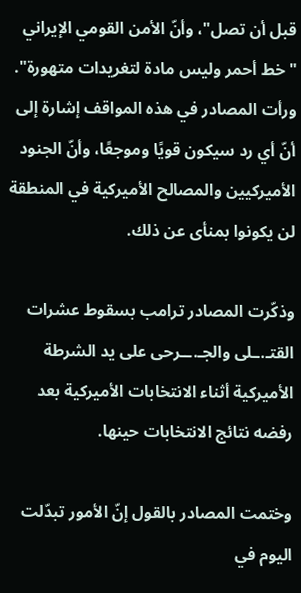قبل أن تصل"، وأنّ الأمن القومي الإيراني "خط أحمر وليس مادة لتغريدات متهورة". ورأت المصادر في هذه المواقف إشارة إلى أنّ أي رد سيكون قويًا وموجعًا، وأنّ الجنود الأميركيين والمصالح الأميركية في المنطقة لن يكونوا بمنأى عن ذلك.

وذكّرت المصادر ترامب بسقوط عشرات القتـ.ـلى والجـ.ــرحى على يد الشرطة الأميركية أثناء الانتخابات الأميركية بعد رفضه نتائج الانتخابات حينها.

وختمت المصادر بالقول إنّ الأمور تبدّلت اليوم في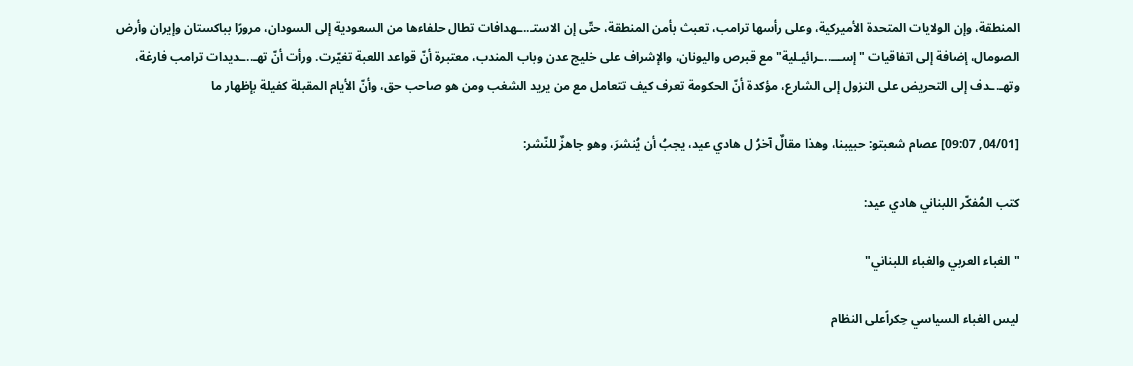المنطقة، وإن الولايات المتحدة الأميركية، وعلى رأسها ترامب، تعبث بأمن المنطقة، حتّى إن الاستـ..ـهدافات تطال حلفاءها من السعودية إلى السودان، مرورًا بباكستان وإيران وأرض الصومال، إضافة إلى اتفاقيات "إســـ..ـرائيـلية" مع قبرص واليونان، والإشراف على خليج عدن وباب المندب، معتبرة أنّ قواعد اللعبة تغيّرت. ورأت أنّ تهـ..ـديدات ترامب فارغة، وتهـ.ـدف إلى التحريض على النزول إلى الشارع، مؤكدة أنّ الحكومة تعرف كيف تتعامل مع من يريد الشغب ومن هو صاحب حق، وأنّ الأيام المقبلة كفيلة بإظهار ما

[04/01, 09:07] عصام شعبتو: حبيبنا، وهذا مقالٌ آخرُ ل هادي عيد، يجبُ أن يُنشرَ، وهو جاهزٌ للنّشر:

كتب المُفكّر اللبناني هادي عيد:

"الغباء العربي والغباء اللبناني"

ليس الغباء السياسي حِكراًعلى النظام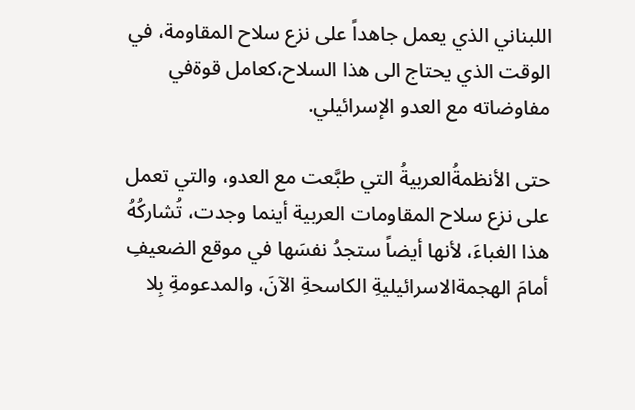اللبناني الذي يعمل جاهداً على نزع سلاح المقاومة، في الوقت الذي يحتاج الى هذا السلاح،كعامل قوةفي مفاوضاته مع العدو الإسرائيلي.

حتى الأنظمةُالعربيةُ التي طبَّعت مع العدو، والتي تعمل على نزع سلاح المقاومات العربية أينما وجدت، تُشاركُهُ هذا الغباءَ، لأنها أيضاً ستجدُ نفسَها في موقع الضعيفِ أمامَ الهجمةالاسرائيليةِ الكاسحةِ الآنَ، والمدعومةِ بِلا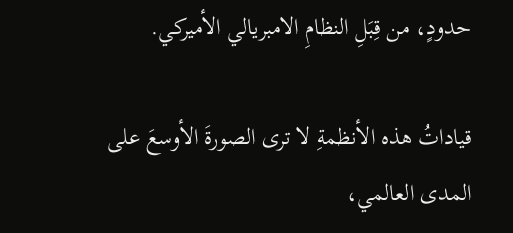حدودٍ، من قِبَلِ النظامِ الامبريالي الأميركي.

قياداتُ هذه الأنظمةِ لا ترى الصورةَ الأوسعَ على المدى العالمي،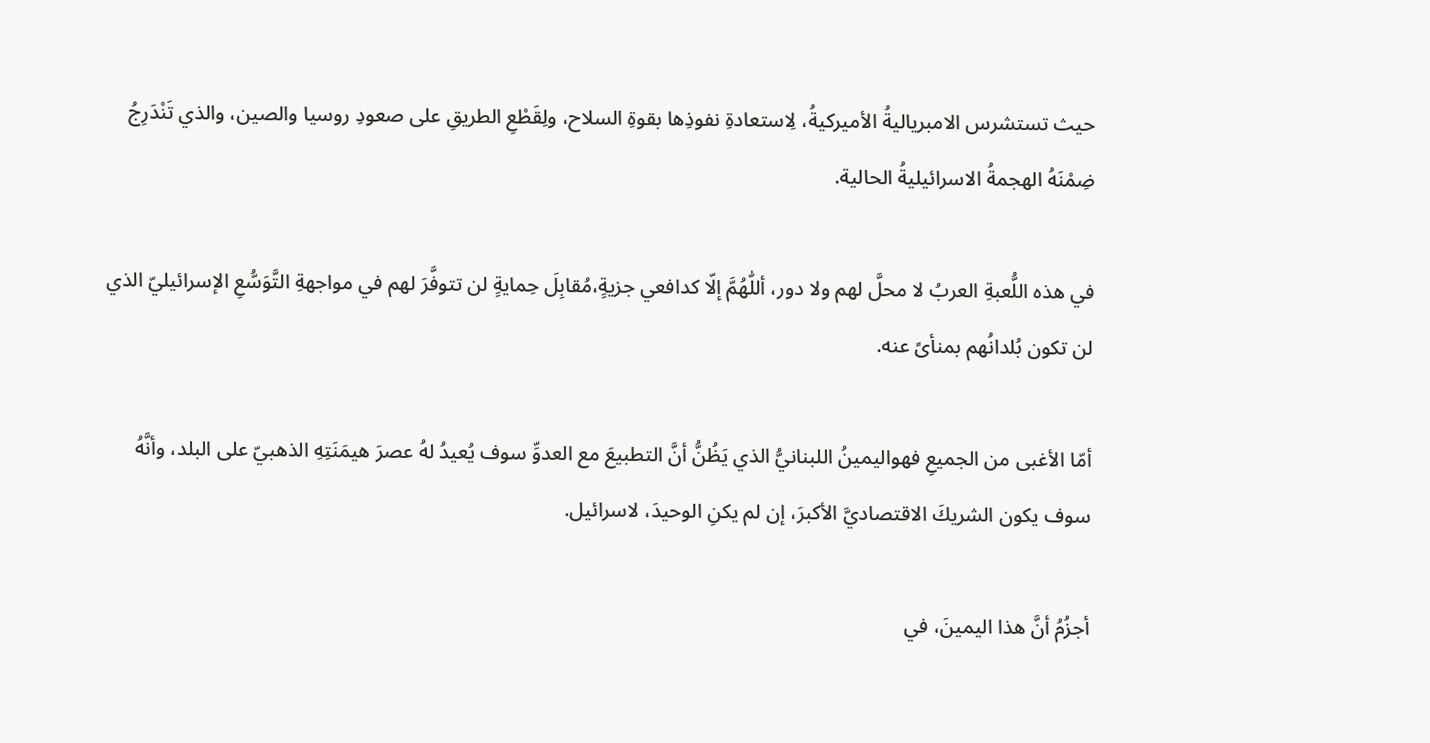حيث تستشرس الامبرياليةُ الأميركيةُ، لِاستعادةِ نفوذِها بقوةِ السلاح، ولِقَطْعِ الطريقِ على صعودِ روسيا والصين، والذي تَنْدَرِجُ ضِمْنَهُ الهجمةُ الاسرائيليةُ الحالية.

في هذه اللُّعبةِ العربُ لا محلَّ لهم ولا دور، أللّٰهُمَّ إلّا كدافعي جزيةٍ،مُقابِلَ حِمايةٍ لن تتوفَّرَ لهم في مواجهةِ التَّوَسُّعِ الإسرائيليّ الذي لن تكون بُلدانُهم بمنأىً عنه.

أمّا الأغبى من الجميعِ فهواليمينُ اللبنانيُّ الذي يَظُنُّ أنَّ التطبيعَ مع العدوِّ سوف يُعيدُ لهُ عصرَ هيمَنَتِهِ الذهبيّ على البلد، وأنَّهُ سوف يكون الشريكَ الاقتصاديَّ الأكبرَ، إن لم يكنِ الوحيدَ، لاسرائيل.

أجزُمُ أنَّ هذا اليمينَ، في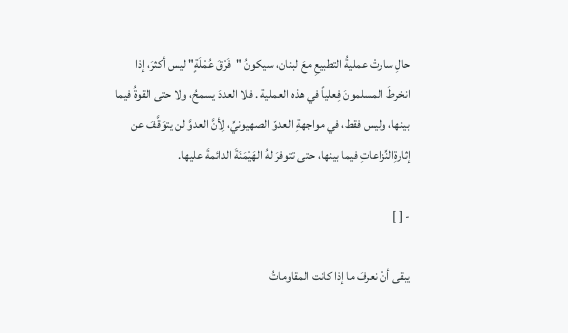حالِ سارتْ عمليةُ التطبيعِ معَ لبنان، سيكونُ "فَرْقَ عُمْلَةٍ" ليس أكثرَ، إذا انخرطَ المسلمونَ فِعلياً في هذه العملية . فلا العددَ يسمحُ، ولا حتى القوةُ فيما بينها، وليس فقط، في مواجهةِ العدوّ الصهيونيِّ، لِأنَّ العدوَّ لن يتوَقَّفَ عن إثارةِالنِّزاعاتِ فيما بينها، حتى تتوفرَ لهُ الهَيْمَنَةَ الدائمةَ عليها.

- [ ]

يبقى أنْ نعرفَ ما إذا كانت المقاوماتُ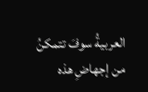العربيةُ سوفَ تتمكنُ من إجهاضِ هذه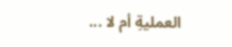العمليةِ أم لا ...